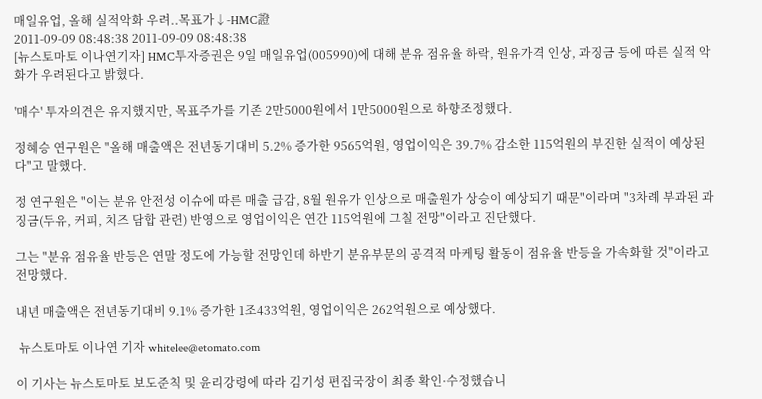매일유업, 올해 실적악화 우려..목표가↓-HMC證
2011-09-09 08:48:38 2011-09-09 08:48:38
[뉴스토마토 이나연기자] HMC투자증권은 9일 매일유업(005990)에 대해 분유 점유율 하락, 원유가격 인상, 과징금 등에 따른 실적 악화가 우려된다고 밝혔다.

'매수' 투자의견은 유지했지만, 목표주가를 기존 2만5000원에서 1만5000원으로 하향조정했다.

정혜승 연구원은 "올해 매출액은 전년동기대비 5.2% 증가한 9565억원, 영업이익은 39.7% 감소한 115억원의 부진한 실적이 예상된다"고 말했다.

정 연구원은 "이는 분유 안전성 이슈에 따른 매출 급감, 8월 원유가 인상으로 매출원가 상승이 예상되기 때문"이라며 "3차례 부과된 과징금(두유, 커피, 치즈 담합 관련) 반영으로 영업이익은 연간 115억원에 그칠 전망"이라고 진단했다.

그는 "분유 점유율 반등은 연말 정도에 가능할 전망인데 하반기 분유부문의 공격적 마케팅 활동이 점유율 반등을 가속화할 것"이라고 전망했다.

내년 매출액은 전년동기대비 9.1% 증가한 1조433억원, 영업이익은 262억원으로 예상했다.

 뉴스토마토 이나연 기자 whitelee@etomato.com

이 기사는 뉴스토마토 보도준칙 및 윤리강령에 따라 김기성 편집국장이 최종 확인·수정했습니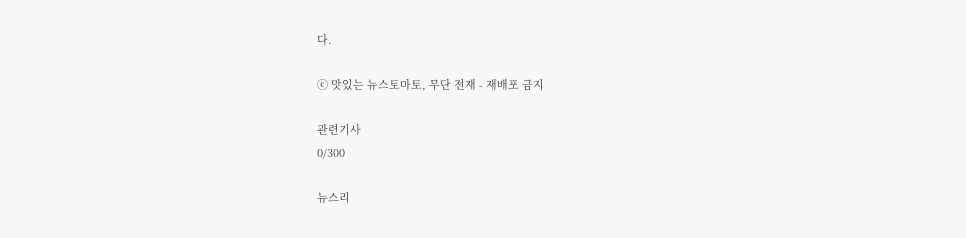다.

ⓒ 맛있는 뉴스토마토, 무단 전재 - 재배포 금지

관련기사
0/300

뉴스리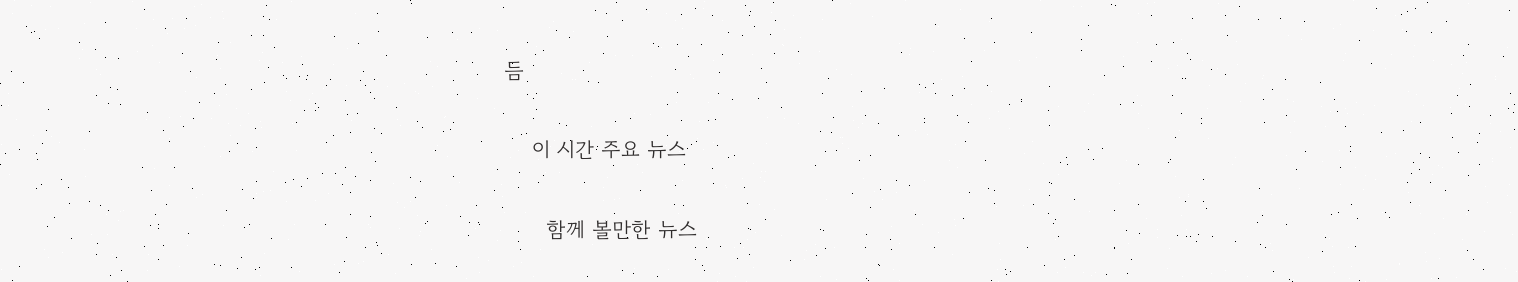듬

    이 시간 주요 뉴스

      함께 볼만한 뉴스